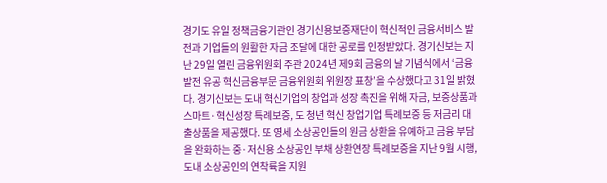경기도 유일 정책금융기관인 경기신용보증재단이 혁신적인 금융서비스 발전과 기업들의 원활한 자금 조달에 대한 공로를 인정받았다. 경기신보는 지난 29일 열린 금융위원회 주관 2024년 제9회 금융의 날 기념식에서 ‘금융발전 유공 혁신금융부문 금융위원회 위원장 표창’을 수상했다고 31일 밝혔다. 경기신보는 도내 혁신기업의 창업과 성장 촉진을 위해 자금, 보증상품과 스마트·혁신성장 특례보증, 도 청년 혁신 창업기업 특례보증 등 저금리 대출상품을 제공했다. 또 영세 소상공인들의 원금 상환을 유예하고 금융 부담을 완화하는 중·저신용 소상공인 부채 상환연장 특례보증을 지난 9월 시행, 도내 소상공인의 연착륙을 지원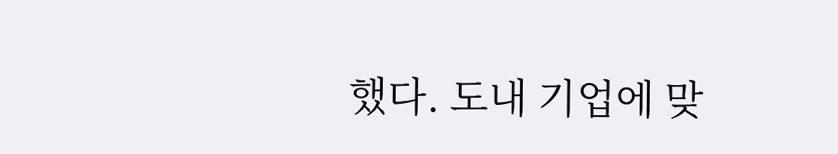했다. 도내 기업에 맞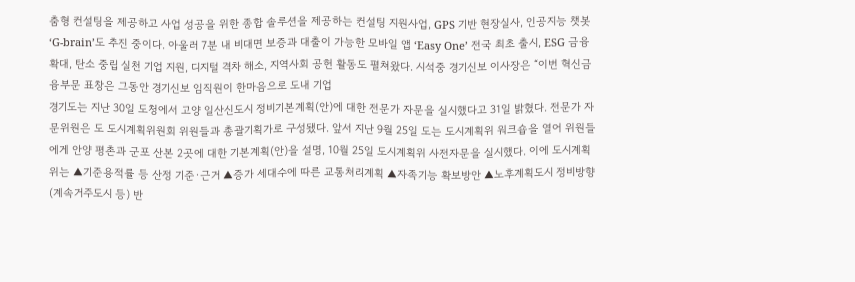춤형 컨설팅을 제공하고 사업 성공을 위한 종합 솔루션을 제공하는 컨설팅 지원사업, GPS 기반 현장실사, 인공지능 챗봇 ‘G-brain’도 추진 중이다. 아울러 7분 내 비대면 보증과 대출이 가능한 모바일 앱 ‘Easy One’ 전국 최초 출시, ESG 금융 확대, 탄소 중립 실천 기업 지원, 디지털 격차 해소, 지역사회 공헌 활동도 펼쳐왔다. 시석중 경기신보 이사장은 “이번 혁신금융부문 표창은 그동안 경기신보 임직원이 한마음으로 도내 기업
경기도는 지난 30일 도청에서 고양 일산신도시 정비기본계획(안)에 대한 전문가 자문을 실시했다고 31일 밝혔다. 전문가 자문위원은 도 도시계획위원회 위원들과 총괄기획가로 구성됐다. 앞서 지난 9월 25일 도는 도시계획위 워크숍을 열어 위원들에게 안양 평촌과 군포 산본 2곳에 대한 기본계획(안)을 설명, 10월 25일 도시계획위 사전자문을 실시했다. 이에 도시계획위는 ▲기준용적률 등 산정 기준·근거 ▲증가 세대수에 따른 교통처리계획 ▲자족기능 확보방안 ▲노후계획도시 정비방향(계속거주도시 등) 반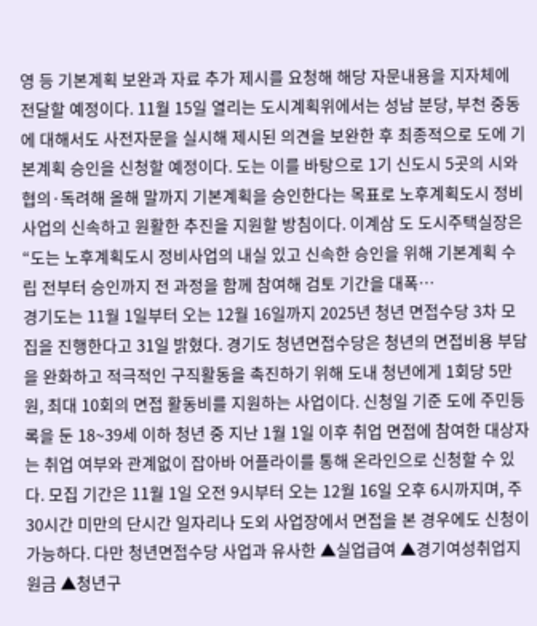영 등 기본계획 보완과 자료 추가 제시를 요청해 해당 자문내용을 지자체에 전달할 예정이다. 11월 15일 열리는 도시계획위에서는 성남 분당, 부천 중동에 대해서도 사전자문을 실시해 제시된 의견을 보완한 후 최종적으로 도에 기본계획 승인을 신청할 예정이다. 도는 이를 바탕으로 1기 신도시 5곳의 시와 협의·독려해 올해 말까지 기본계획을 승인한다는 목표로 노후계획도시 정비사업의 신속하고 원활한 추진을 지원할 방침이다. 이계삼 도 도시주택실장은 “도는 노후계획도시 정비사업의 내실 있고 신속한 승인을 위해 기본계획 수립 전부터 승인까지 전 과정을 함께 참여해 검토 기간을 대폭…
경기도는 11월 1일부터 오는 12월 16일까지 2025년 청년 면접수당 3차 모집을 진행한다고 31일 밝혔다. 경기도 청년면접수당은 청년의 면접비용 부담을 완화하고 적극적인 구직활동을 촉진하기 위해 도내 청년에게 1회당 5만 원, 최대 10회의 면접 활동비를 지원하는 사업이다. 신청일 기준 도에 주민등록을 둔 18~39세 이하 청년 중 지난 1월 1일 이후 취업 면접에 참여한 대상자는 취업 여부와 관계없이 잡아바 어플라이를 통해 온라인으로 신청할 수 있다. 모집 기간은 11월 1일 오전 9시부터 오는 12월 16일 오후 6시까지며, 주 30시간 미만의 단시간 일자리나 도외 사업장에서 면접을 본 경우에도 신청이 가능하다. 다만 청년면접수당 사업과 유사한 ▲실업급여 ▲경기여성취업지원금 ▲청년구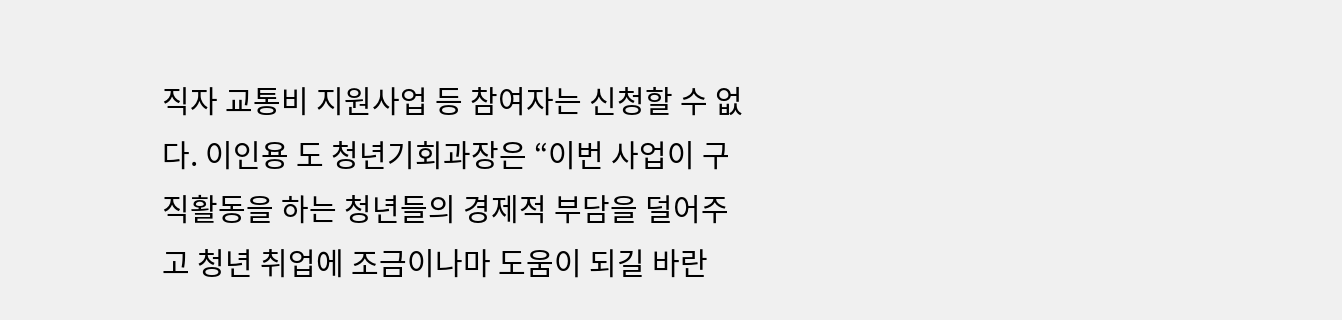직자 교통비 지원사업 등 참여자는 신청할 수 없다. 이인용 도 청년기회과장은 “이번 사업이 구직활동을 하는 청년들의 경제적 부담을 덜어주고 청년 취업에 조금이나마 도움이 되길 바란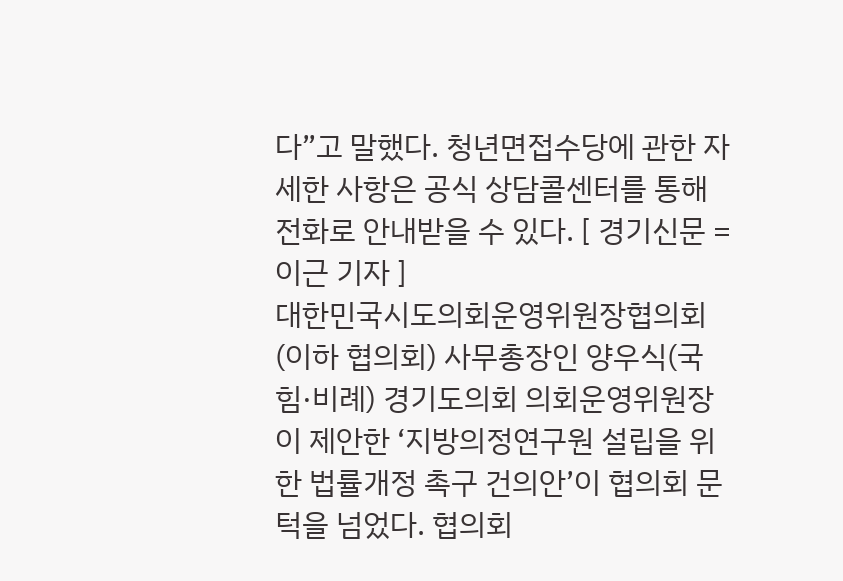다”고 말했다. 청년면접수당에 관한 자세한 사항은 공식 상담콜센터를 통해 전화로 안내받을 수 있다. [ 경기신문 = 이근 기자 ]
대한민국시도의회운영위원장협의회(이하 협의회) 사무총장인 양우식(국힘·비례) 경기도의회 의회운영위원장이 제안한 ‘지방의정연구원 설립을 위한 법률개정 촉구 건의안’이 협의회 문턱을 넘었다. 협의회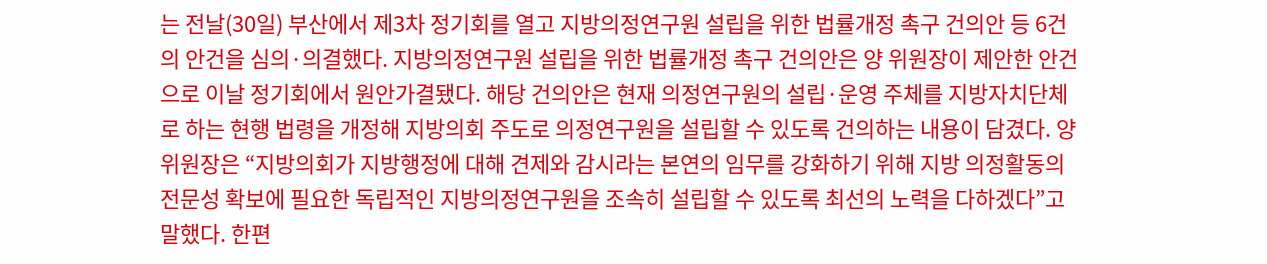는 전날(30일) 부산에서 제3차 정기회를 열고 지방의정연구원 설립을 위한 법률개정 촉구 건의안 등 6건의 안건을 심의·의결했다. 지방의정연구원 설립을 위한 법률개정 촉구 건의안은 양 위원장이 제안한 안건으로 이날 정기회에서 원안가결됐다. 해당 건의안은 현재 의정연구원의 설립·운영 주체를 지방자치단체로 하는 현행 법령을 개정해 지방의회 주도로 의정연구원을 설립할 수 있도록 건의하는 내용이 담겼다. 양 위원장은 “지방의회가 지방행정에 대해 견제와 감시라는 본연의 임무를 강화하기 위해 지방 의정활동의 전문성 확보에 필요한 독립적인 지방의정연구원을 조속히 설립할 수 있도록 최선의 노력을 다하겠다”고 말했다. 한편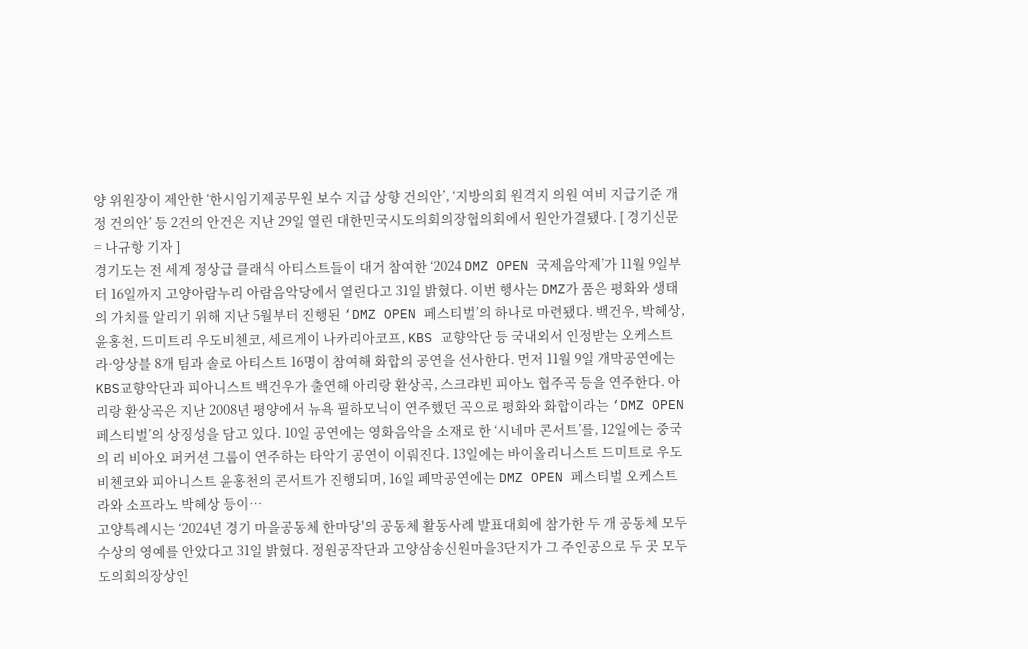양 위원장이 제안한 ‘한시임기제공무원 보수 지급 상향 건의안’, ‘지방의회 원격지 의원 여비 지급기준 개정 건의안’ 등 2건의 안건은 지난 29일 열린 대한민국시도의회의장협의회에서 원안가결됐다. [ 경기신문 = 나규항 기자 ]
경기도는 전 세계 정상급 클래식 아티스트들이 대거 참여한 ‘2024 DMZ OPEN 국제음악제’가 11월 9일부터 16일까지 고양아람누리 아람음악당에서 열린다고 31일 밝혔다. 이번 행사는 DMZ가 품은 평화와 생태의 가치를 알리기 위해 지난 5월부터 진행된 ‘DMZ OPEN 페스티벌’의 하나로 마련됐다. 백건우, 박혜상, 윤홍천, 드미트리 우도비첸코, 세르게이 나카리아코프, KBS 교향악단 등 국내외서 인정받는 오케스트라·앙상블 8개 팀과 솔로 아티스트 16명이 참여해 화합의 공연을 선사한다. 먼저 11월 9일 개막공연에는 KBS교향악단과 피아니스트 백건우가 출연해 아리랑 환상곡, 스크랴빈 피아노 협주곡 등을 연주한다. 아리랑 환상곡은 지난 2008년 평양에서 뉴욕 필하모닉이 연주했던 곡으로 평화와 화합이라는 ‘DMZ OPEN 페스티벌’의 상징성을 담고 있다. 10일 공연에는 영화음악을 소재로 한 ‘시네마 콘서트’를, 12일에는 중국의 리 비아오 퍼커션 그룹이 연주하는 타악기 공연이 이뤄진다. 13일에는 바이올리니스트 드미트로 우도비첸코와 피아니스트 윤홍천의 콘서트가 진행되며, 16일 폐막공연에는 DMZ OPEN 페스티벌 오케스트라와 소프라노 박혜상 등이…
고양특례시는 ‘2024년 경기 마을공동체 한마당'의 공동체 활동사례 발표대회에 참가한 두 개 공동체 모두 수상의 영예를 안았다고 31일 밝혔다. 정원공작단과 고양삼송신원마을3단지가 그 주인공으로 두 곳 모두 도의회의장상인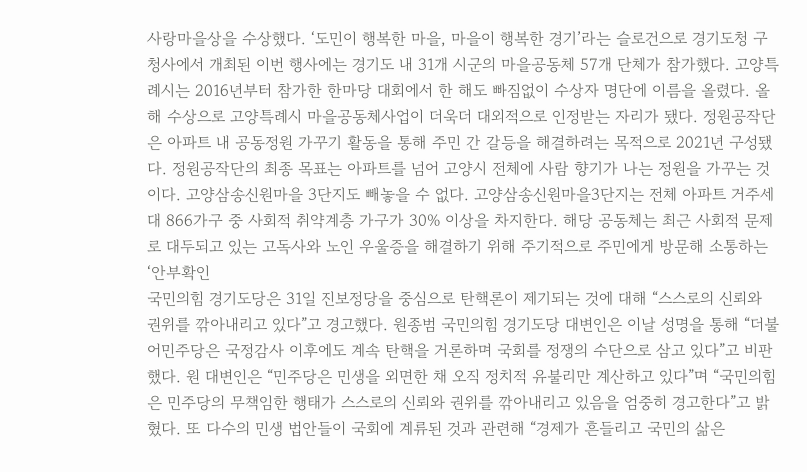사랑마을상을 수상했다. ‘도민이 행복한 마을, 마을이 행복한 경기’라는 슬로건으로 경기도청 구청사에서 개최된 이번 행사에는 경기도 내 31개 시군의 마을공동체 57개 단체가 참가했다. 고양특례시는 2016년부터 참가한 한마당 대회에서 한 해도 빠짐없이 수상자 명단에 이름을 올렸다. 올 해 수상으로 고양특례시 마을공동체사업이 더욱더 대외적으로 인정받는 자리가 됐다. 정원공작단은 아파트 내 공동정원 가꾸기 활동을 통해 주민 간 갈등을 해결하려는 목적으로 2021년 구성됐다. 정원공작단의 최종 목표는 아파트를 넘어 고양시 전체에 사람 향기가 나는 정원을 가꾸는 것이다. 고양삼송신원마을 3단지도 빼놓을 수 없다. 고양삼송신원마을3단지는 전체 아파트 거주세대 866가구 중 사회적 취약계층 가구가 30% 이상을 차지한다. 해당 공동체는 최근 사회적 문제로 대두되고 있는 고독사와 노인 우울증을 해결하기 위해 주기적으로 주민에게 방문해 소통하는 ‘안부확인
국민의힘 경기도당은 31일 진보정당을 중심으로 탄핵론이 제기되는 것에 대해 “스스로의 신뢰와 권위를 깎아내리고 있다”고 경고했다. 원종범 국민의힘 경기도당 대변인은 이날 성명을 통해 “더불어민주당은 국정감사 이후에도 계속 탄핵을 거론하며 국회를 정쟁의 수단으로 삼고 있다”고 비판했다. 원 대변인은 “민주당은 민생을 외면한 채 오직 정치적 유불리만 계산하고 있다”며 “국민의힘은 민주당의 무책임한 행태가 스스로의 신뢰와 권위를 깎아내리고 있음을 엄중히 경고한다”고 밝혔다. 또 다수의 민생 법안들이 국회에 계류된 것과 관련해 “경제가 흔들리고 국민의 삶은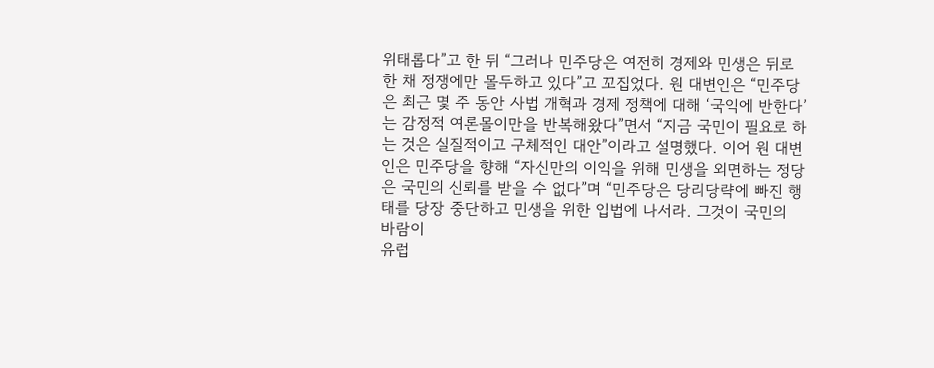위태롭다”고 한 뒤 “그러나 민주당은 여전히 경제와 민생은 뒤로한 채 정쟁에만 몰두하고 있다”고 꼬집었다. 원 대변인은 “민주당은 최근 몇 주 동안 사법 개혁과 경제 정책에 대해 ‘국익에 반한다’는 감정적 여론몰이만을 반복해왔다”면서 “지금 국민이 필요로 하는 것은 실질적이고 구체적인 대안”이라고 설명했다. 이어 원 대변인은 민주당을 향해 “자신만의 이익을 위해 민생을 외면하는 정당은 국민의 신뢰를 받을 수 없다”며 “민주당은 당리당략에 빠진 행태를 당장 중단하고 민생을 위한 입법에 나서라. 그것이 국민의 바람이
유럽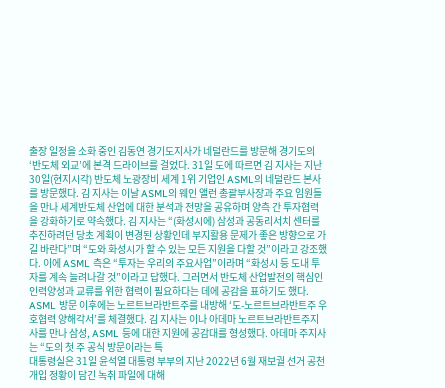출장 일정을 소화 중인 김동연 경기도지사가 네덜란드를 방문해 경기도의 ‘반도체 외교’에 본격 드라이브를 걸었다. 31일 도에 따르면 김 지사는 지난 30일(현지시각) 반도체 노광장비 세계 1위 기업인 ASML의 네덜란드 본사를 방문했다. 김 지사는 이날 ASML의 웨인 앨런 총괄부사장과 주요 임원들을 만나 세계반도체 산업에 대한 분석과 전망을 공유하며 양측 간 투자협력을 강화하기로 약속했다. 김 지사는 “(화성시에) 삼성과 공동리서치 센터를 추진하려던 당초 계획이 변경된 상황인데 부지활용 문제가 좋은 방향으로 가길 바란다”며 “도와 화성시가 할 수 있는 모든 지원을 다할 것”이라고 강조했다. 이에 ASML 측은 “투자는 우리의 주요사업”이라며 “화성시 등 도내 투자를 계속 늘려나갈 것”이라고 답했다. 그러면서 반도체 산업발전의 핵심인 인력양성과 교류를 위한 협력이 필요하다는 데에 공감을 표하기도 했다. ASML 방문 이후에는 노르트브라반트주를 내방해 ‘도-노르트브라반트주 우호협력 양해각서’를 체결했다. 김 지사는 이나 아데마 노르트브라반트주지사를 만나 삼성, ASML 등에 대한 지원에 공감대를 형성했다. 아데마 주지사는 “도의 첫 주 공식 방문이라는 특
대통령실은 31일 윤석열 대통령 부부의 지난 2022년 6월 재보궐 선거 공천개입 정황이 담긴 녹취 파일에 대해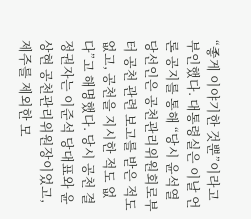“좋게 이야기한 것뿐”이라고 부인했다. 대통령실은 이날 언론 공지를 통해 “당시 윤석열 당선인은 공천관리위원회로부터 공천 관련 보고를 받은 적도 없고, 공천을 지시한 적도 없다”고 해명했다. 당시 공천 결정권자는 이준석 당대표와 윤상현 공천관리위원장이었고, 제주를 제외한 모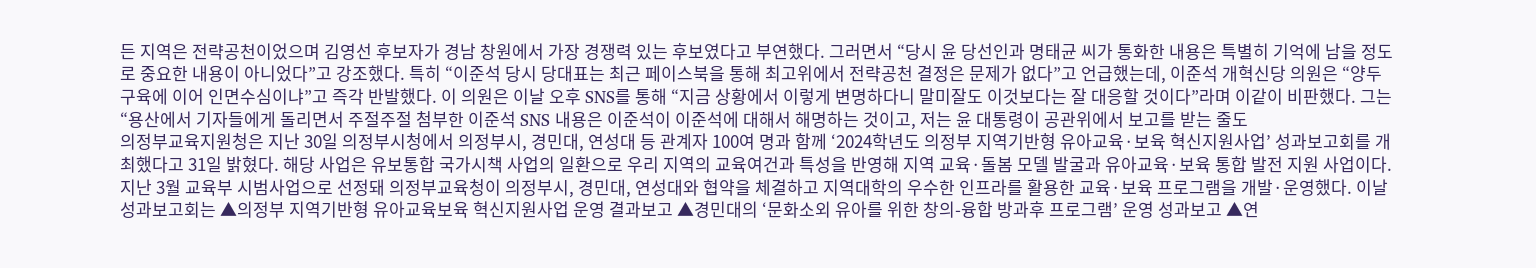든 지역은 전략공천이었으며 김영선 후보자가 경남 창원에서 가장 경쟁력 있는 후보였다고 부연했다. 그러면서 “당시 윤 당선인과 명태균 씨가 통화한 내용은 특별히 기억에 남을 정도로 중요한 내용이 아니었다”고 강조했다. 특히 “이준석 당시 당대표는 최근 페이스북을 통해 최고위에서 전략공천 결정은 문제가 없다”고 언급했는데, 이준석 개혁신당 의원은 “양두구육에 이어 인면수심이냐”고 즉각 반발했다. 이 의원은 이날 오후 SNS를 통해 “지금 상황에서 이렇게 변명하다니 말미잘도 이것보다는 잘 대응할 것이다”라며 이같이 비판했다. 그는 “용산에서 기자들에게 돌리면서 주절주절 첨부한 이준석 SNS 내용은 이준석이 이준석에 대해서 해명하는 것이고, 저는 윤 대통령이 공관위에서 보고를 받는 줄도
의정부교육지원청은 지난 30일 의정부시청에서 의정부시, 경민대, 연성대 등 관계자 100여 명과 함께 ‘2024학년도 의정부 지역기반형 유아교육·보육 혁신지원사업’ 성과보고회를 개최했다고 31일 밝혔다. 해당 사업은 유보통합 국가시책 사업의 일환으로 우리 지역의 교육여건과 특성을 반영해 지역 교육·돌봄 모델 발굴과 유아교육·보육 통합 발전 지원 사업이다. 지난 3월 교육부 시범사업으로 선정돼 의정부교육청이 의정부시, 경민대, 연성대와 협약을 체결하고 지역대학의 우수한 인프라를 활용한 교육·보육 프로그램을 개발·운영했다. 이날 성과보고회는 ▲의정부 지역기반형 유아교육보육 혁신지원사업 운영 결과보고 ▲경민대의 ‘문화소외 유아를 위한 창의-융합 방과후 프로그램’ 운영 성과보고 ▲연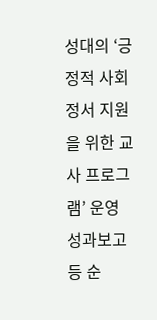성대의 ‘긍정적 사회정서 지원을 위한 교사 프로그램’ 운영 성과보고 등 순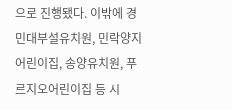으로 진행됐다. 이밖에 경민대부설유치원, 민락양지어린이집, 송양유치원, 푸르지오어린이집 등 시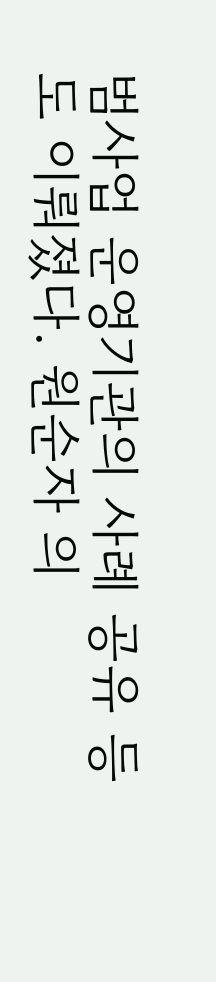범사업 운영기관의 사례 공유 등도 이뤄졌다. 원순자 의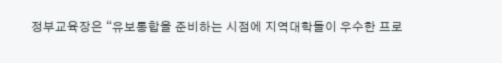정부교육장은 “유보통합을 준비하는 시점에 지역대학들이 우수한 프로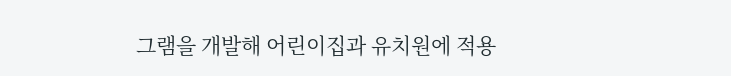그램을 개발해 어린이집과 유치원에 적용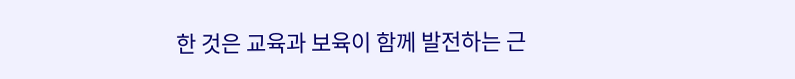한 것은 교육과 보육이 함께 발전하는 근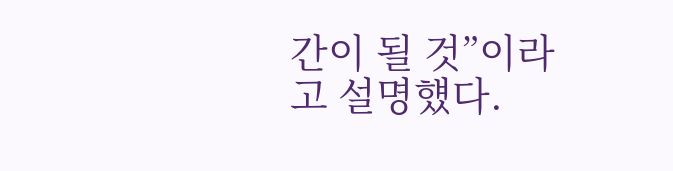간이 될 것”이라고 설명헀다.